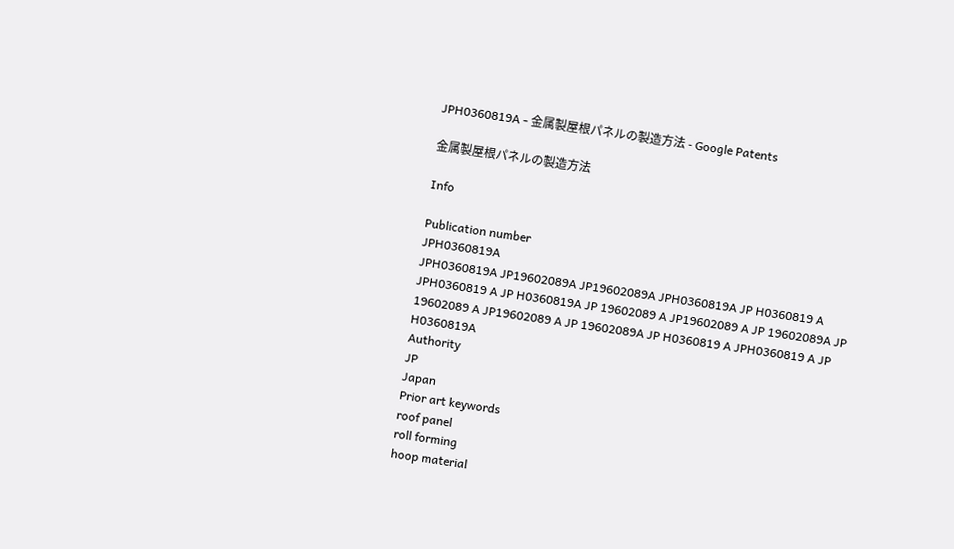JPH0360819A - 金属製屋根パネルの製造方法 - Google Patents

金属製屋根パネルの製造方法

Info

Publication number
JPH0360819A
JPH0360819A JP19602089A JP19602089A JPH0360819A JP H0360819 A JPH0360819 A JP H0360819A JP 19602089 A JP19602089 A JP 19602089A JP 19602089 A JP19602089 A JP 19602089A JP H0360819 A JPH0360819 A JP H0360819A
Authority
JP
Japan
Prior art keywords
roof panel
roll forming
hoop material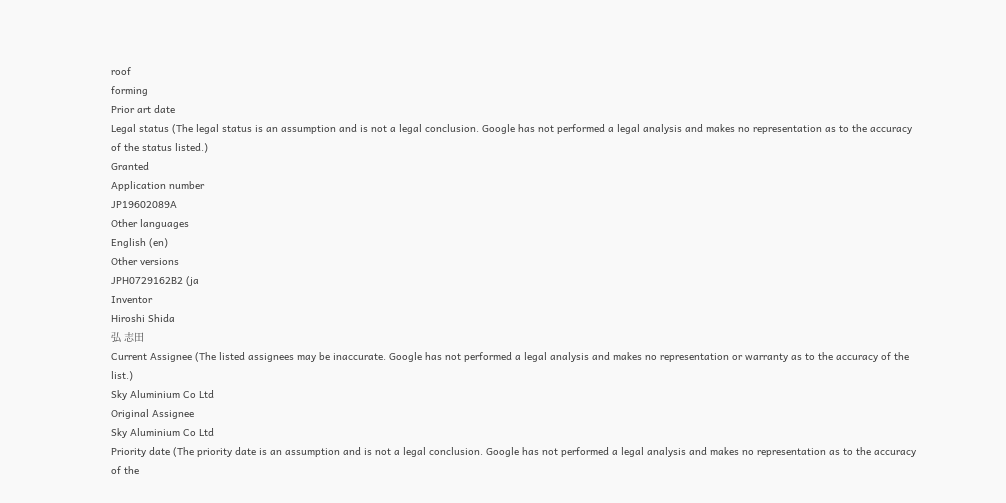roof
forming
Prior art date
Legal status (The legal status is an assumption and is not a legal conclusion. Google has not performed a legal analysis and makes no representation as to the accuracy of the status listed.)
Granted
Application number
JP19602089A
Other languages
English (en)
Other versions
JPH0729162B2 (ja
Inventor
Hiroshi Shida
弘 志田
Current Assignee (The listed assignees may be inaccurate. Google has not performed a legal analysis and makes no representation or warranty as to the accuracy of the list.)
Sky Aluminium Co Ltd
Original Assignee
Sky Aluminium Co Ltd
Priority date (The priority date is an assumption and is not a legal conclusion. Google has not performed a legal analysis and makes no representation as to the accuracy of the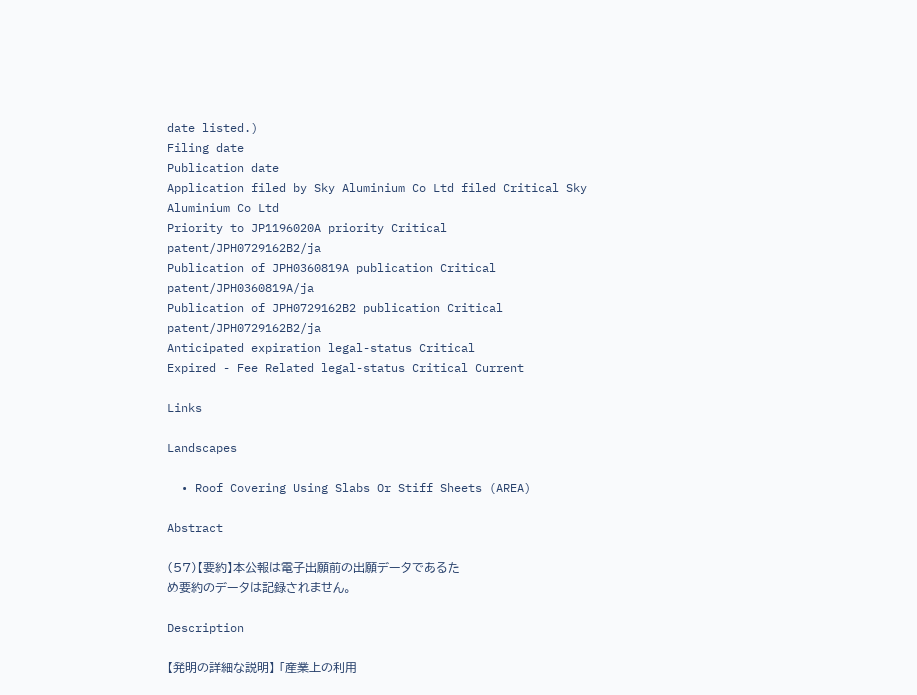date listed.)
Filing date
Publication date
Application filed by Sky Aluminium Co Ltd filed Critical Sky Aluminium Co Ltd
Priority to JP1196020A priority Critical patent/JPH0729162B2/ja
Publication of JPH0360819A publication Critical patent/JPH0360819A/ja
Publication of JPH0729162B2 publication Critical patent/JPH0729162B2/ja
Anticipated expiration legal-status Critical
Expired - Fee Related legal-status Critical Current

Links

Landscapes

  • Roof Covering Using Slabs Or Stiff Sheets (AREA)

Abstract

(57)【要約】本公報は電子出願前の出願データであるた
め要約のデータは記録されません。

Description

【発明の詳細な説明】 「産業上の利用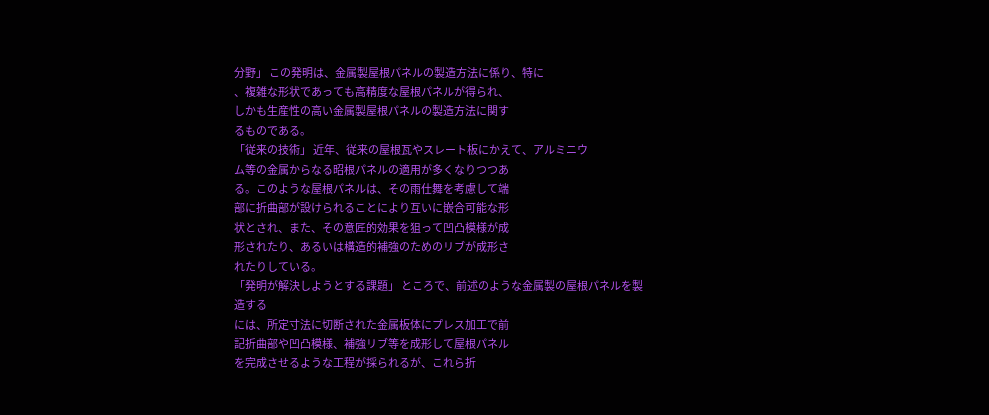分野」 この発明は、金属製屋根パネルの製造方法に係り、特に
、複雑な形状であっても高精度な屋根パネルが得られ、
しかも生産性の高い金属製屋根パネルの製造方法に関す
るものである。
「従来の技術」 近年、従来の屋根瓦やスレート板にかえて、アルミニウ
ム等の金属からなる昭根パネルの適用が多くなりつつあ
る。このような屋根パネルは、その雨仕舞を考慮して端
部に折曲部が設けられることにより互いに嵌合可能な形
状とされ、また、その意匠的効果を狙って凹凸模様が成
形されたり、あるいは構造的補強のためのリブが成形さ
れたりしている。
「発明が解決しようとする課題」 ところで、前述のような金属製の屋根パネルを製造する
には、所定寸法に切断された金属板体にプレス加工で前
記折曲部や凹凸模様、補強リブ等を成形して屋根パネル
を完成させるような工程が採られるが、これら折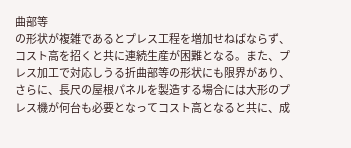曲部等
の形状が複雑であるとプレス工程を増加せねばならず、
コスト高を招くと共に連続生産が困難となる。また、プ
レス加工で対応しうる折曲部等の形状にも限界があり、
さらに、長尺の屋根パネルを製造する場合には大形のプ
レス機が何台も必要となってコスト高となると共に、成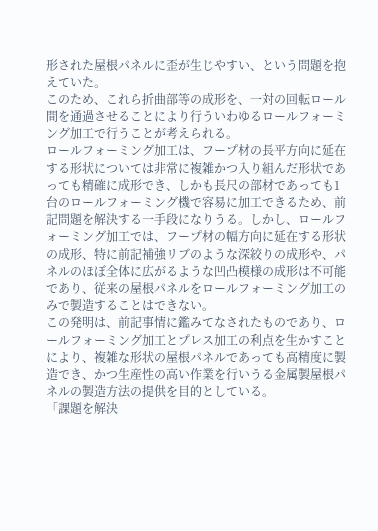形された屋根パネルに歪が生じやすい、という問題を抱
えていた。
このため、これら折曲部等の成形を、一対の回転ロール
間を通過させることにより行ういわゆるロールフォーミ
ング加工で行うことが考えられる。
ロールフォーミング加工は、フープ材の長平方向に延在
する形状については非常に複雑かつ入り組んだ形状であ
っても精確に成形でき、しかも長尺の部材であっても1
台のロールフォーミング機で容易に加工できるため、前
記問題を解決する一手段になりうる。しかし、ロールフ
ォーミング加工では、フープ材の幅方向に延在する形状
の成形、特に前記補強リブのような深絞りの成形や、パ
ネルのほぼ全体に広がるような凹凸模様の成形は不可能
であり、従来の屋根パネルをロールフォーミング加工の
みで製造することはできない。
この発明は、前記事情に鑑みてなされたものであり、ロ
ールフォーミング加工とプレス加工の利点を生かすこと
により、複雑な形状の屋根パネルであっても高精度に製
造でき、かつ生産性の高い作業を行いうる金属製屋根パ
ネルの製造方法の提供を目的としている。
「課題を解決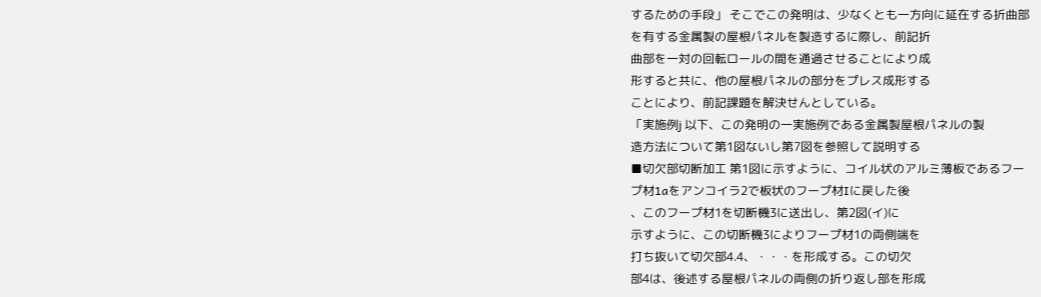するための手段」 そこでこの発明は、少なくとも一方向に延在する折曲部
を有する金属製の屋根パネルを製造するに際し、前記折
曲部を一対の回転ロールの間を通過させることにより成
形すると共に、他の屋根パネルの部分をプレス成形する
ことにより、前記課題を解決せんとしている。
「実施例j 以下、この発明の一実施例である金属製屋根パネルの製
造方法について第1図ないし第7図を参照して説明する
■切欠部切断加工 第1図に示すように、コイル状のアルミ薄板であるフー
プ材1aをアンコイラ2で板状のフープ材Iに戻した後
、このフープ材1を切断機3に送出し、第2図(イ)に
示すように、この切断機3によりフープ材1の両側端を
打ち抜いて切欠部4.4、・・・を形成する。この切欠
部4は、後述する屋根パネルの両側の折り返し部を形成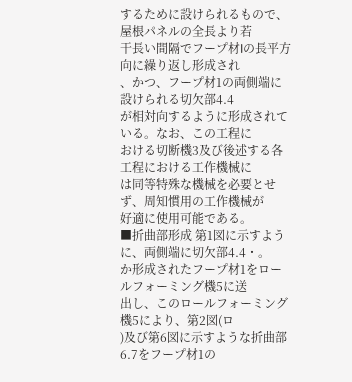するために設けられるもので、屋根パネルの全長より若
干長い間隔でフープ材Iの長平方向に繰り返し形成され
、かつ、フープ材1の両側端に設けられる切欠部4.4
が相対向するように形成されている。なお、この工程に
おける切断機3及び後述する各工程における工作機械に
は同等特殊な機械を必要とせず、周知慣用の工作機械が
好適に使用可能である。
■折曲部形成 第1図に示すように、両側端に切欠部4.4・。
か形成されたフープ材1をロールフォーミング機5に送
出し、このロールフォーミング機5により、第2図(ロ
)及び第6図に示すような折曲部6.7をフープ材1の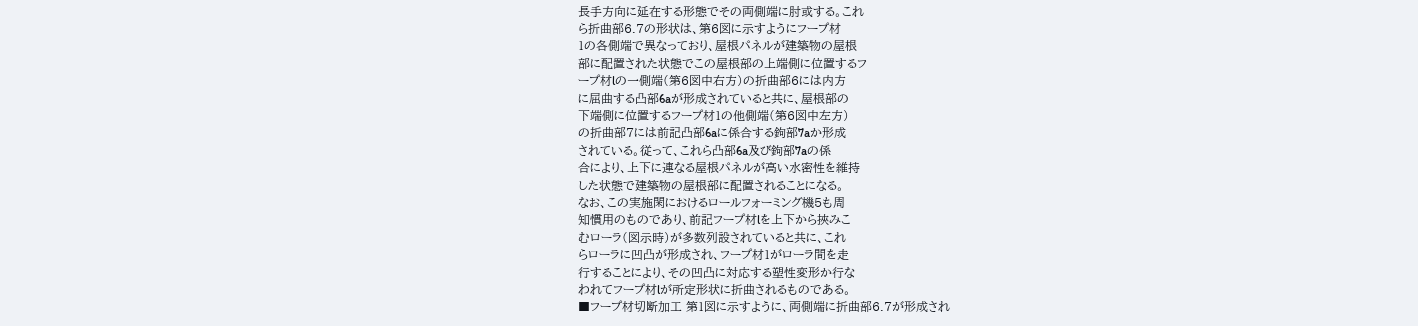長手方向に延在する形態でその両側端に肘或する。これ
ら折曲部6.7の形状は、第6図に示すようにフープ材
1の各側端で異なっており、屋根パネルが建築物の屋根
部に配置された状態でこの屋根部の上端側に位置するフ
ープ材lの一側端(第6図中右方)の折曲部6には内方
に屈曲する凸部6aが形成されていると共に、屋根部の
下端側に位置するフープ材1の他側端(第6図中左方)
の折曲部7には前記凸部6aに係合する鉤部7aか形成
されている。従って、これら凸部6a及び鉤部7aの係
合により、上下に連なる屋根パネルが高い水密性を維持
した状態で建築物の屋根部に配置されることになる。
なお、この実施閑におけるロールフォーミング機5も周
知慣用のものであり、前記フープ材lを上下から挾みこ
むローラ(図示時)が多数列設されていると共に、これ
らローラに凹凸が形成され、フープ材1がローラ間を走
行することにより、その凹凸に対応する塑性変形か行な
われてフープ材lが所定形状に折曲されるものである。
■フープ材切断加工 第1図に示すように、両側端に折曲部6.7が形成され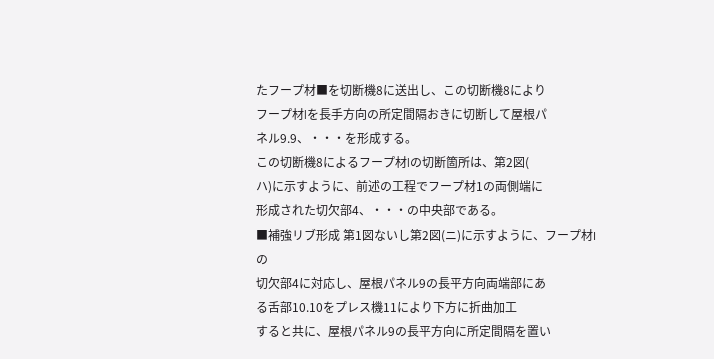たフープ材■を切断機8に送出し、この切断機8により
フープ材lを長手方向の所定間隔おきに切断して屋根パ
ネル9.9、・・・を形成する。
この切断機8によるフープ材lの切断箇所は、第2図(
ハ)に示すように、前述の工程でフープ材1の両側端に
形成された切欠部4、・・・の中央部である。
■補強リブ形成 第1図ないし第2図(ニ)に示すように、フープ材Iの
切欠部4に対応し、屋根パネル9の長平方向両端部にあ
る舌部10.10をプレス機11により下方に折曲加工
すると共に、屋根パネル9の長平方向に所定間隔を置い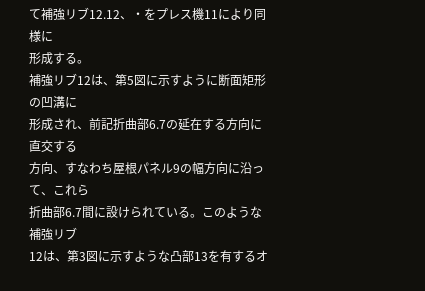て補強リブ12.12、・をプレス機11により同様に
形成する。
補強リブ12は、第5図に示すように断面矩形の凹溝に
形成され、前記折曲部6.7の延在する方向に直交する
方向、すなわち屋根パネル9の幅方向に沿って、これら
折曲部6.7間に設けられている。このような補強リブ
12は、第3図に示すような凸部13を有するオ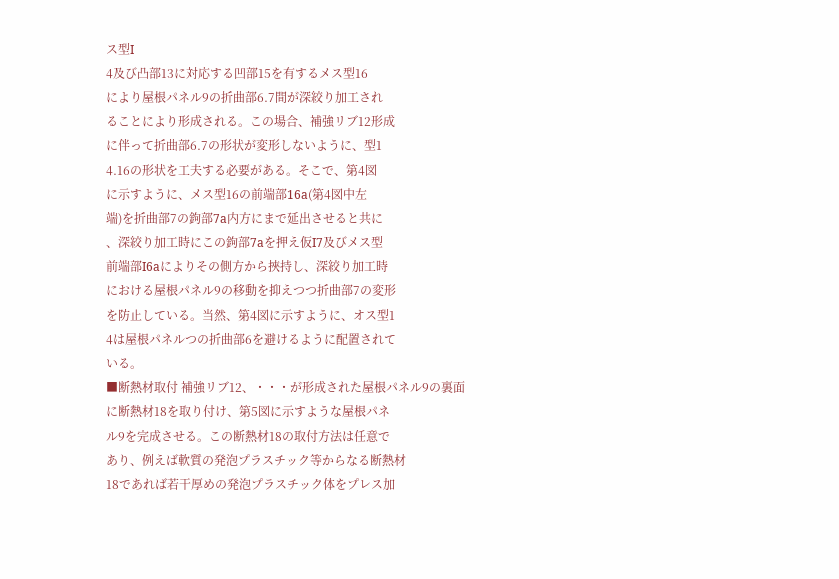ス型I
4及び凸部13に対応する凹部15を有するメス型16
により屋根パネル9の折曲部6.7間が深絞り加工され
ることにより形成される。この場合、補強リブ12形成
に伴って折曲部6.7の形状が変形しないように、型1
4.16の形状を工夫する必要がある。そこで、第4図
に示すように、メス型16の前端部16a(第4図中左
端)を折曲部7の鉤部7a内方にまで延出させると共に
、深絞り加工時にこの鉤部7aを押え仮I7及びメス型
前端部I6aによりその側方から挾持し、深絞り加工時
における屋根パネル9の移動を抑えつつ折曲部7の変形
を防止している。当然、第4図に示すように、オス型1
4は屋根パネルつの折曲部6を避けるように配置されて
いる。
■断熱材取付 補強リブ12、・・・が形成された屋根パネル9の裏面
に断熱材18を取り付け、第5図に示すような屋根パネ
ル9を完成させる。この断熱材18の取付方法は任意で
あり、例えば軟質の発泡プラスチック等からなる断熱材
18であれば若干厚めの発泡プラスチック体をプレス加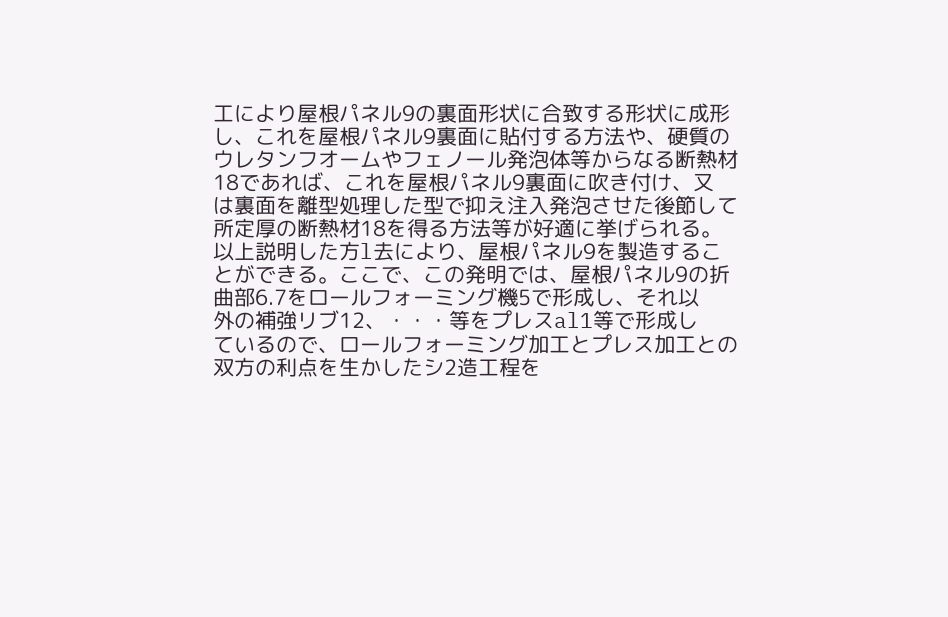工により屋根パネル9の裏面形状に合致する形状に成形
し、これを屋根パネル9裏面に貼付する方法や、硬質の
ウレタンフオームやフェノール発泡体等からなる断熱材
18であれば、これを屋根パネル9裏面に吹き付け、又
は裏面を離型処理した型で抑え注入発泡させた後節して
所定厚の断熱材18を得る方法等が好適に挙げられる。
以上説明した方l去により、屋根パネル9を製造するこ
とができる。ここで、この発明では、屋根パネル9の折
曲部6.7をロールフォーミング機5で形成し、それ以
外の補強リブ12、・・・等をプレスal1等で形成し
ているので、ロールフォーミング加工とプレス加工との
双方の利点を生かしたシ2造工程を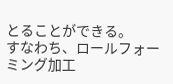とることができる。
すなわち、ロールフォーミング加工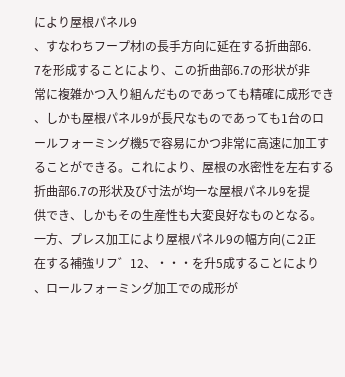により屋根パネル9
、すなわちフープ材lの長手方向に延在する折曲部6.
7を形成することにより、この折曲部6.7の形状が非
常に複雑かつ入り組んだものであっても精確に成形でき
、しかも屋根パネル9が長尺なものであっても1台のロ
ールフォーミング機5で容易にかつ非常に高速に加工す
ることができる。これにより、屋根の水密性を左右する
折曲部6.7の形状及び寸法が均一な屋根パネル9を提
供でき、しかもその生産性も大変良好なものとなる。
一方、プレス加工により屋根パネル9の幅方向(こ2正
在する補強リフ゛12、・・・を升5成することにより
、ロールフォーミング加工での成形が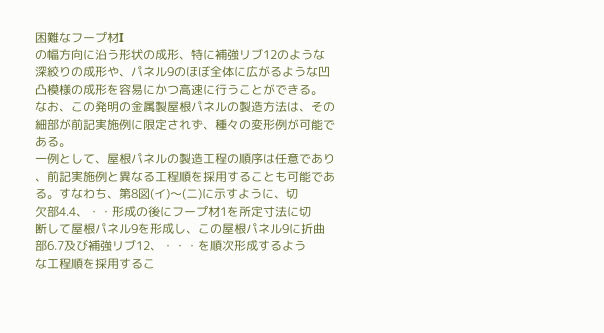困難なフープ材I
の幅方向に沿う形状の成形、特に補強リブ12のような
深絞りの成形や、パネル9のほぼ全体に広がるような凹
凸模様の成形を容易にかつ高速に行うことができる。
なお、この発明の金属製屋根パネルの製造方法は、その
細部が前記実施例に限定されず、種々の変形例が可能で
ある。
一例として、屋根パネルの製造工程の順序は任意であり
、前記実施例と異なる工程順を採用することも可能であ
る。すなわち、第8図(イ)〜(ニ)に示すように、切
欠部4.4、・・形成の後にフープ材1を所定寸法に切
断して屋根パネル9を形成し、この屋根パネル9に折曲
部6.7及び補強リブ12、・・・を順次形成するよう
な工程順を採用するこ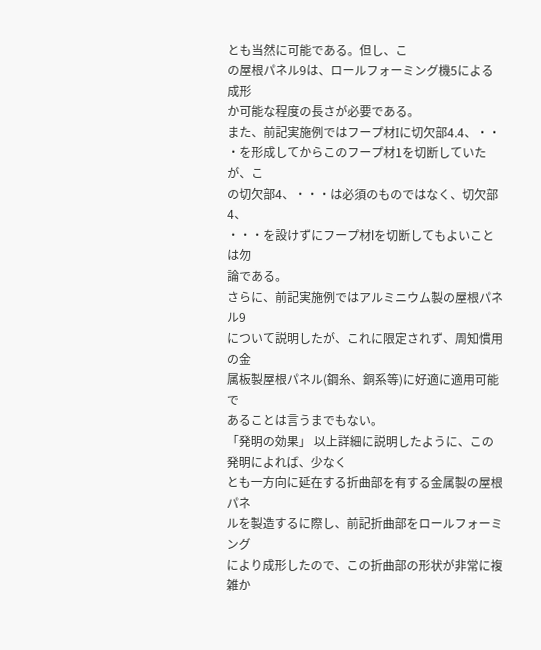とも当然に可能である。但し、こ
の屋根パネル9は、ロールフォーミング機5による成形
か可能な程度の長さが必要である。
また、前記実施例ではフープ材Iに切欠部4.4、・・
・を形成してからこのフープ材1を切断していたが、こ
の切欠部4、・・・は必須のものではなく、切欠部4、
・・・を設けずにフープ材lを切断してもよいことは勿
論である。
さらに、前記実施例ではアルミニウム製の屋根パネル9
について説明したが、これに限定されず、周知慣用の金
属板製屋根パネル(鋼糸、銅系等)に好適に適用可能で
あることは言うまでもない。
「発明の効果」 以上詳細に説明したように、この発明によれば、少なく
とも一方向に延在する折曲部を有する金属製の屋根パネ
ルを製造するに際し、前記折曲部をロールフォーミング
により成形したので、この折曲部の形状が非常に複雑か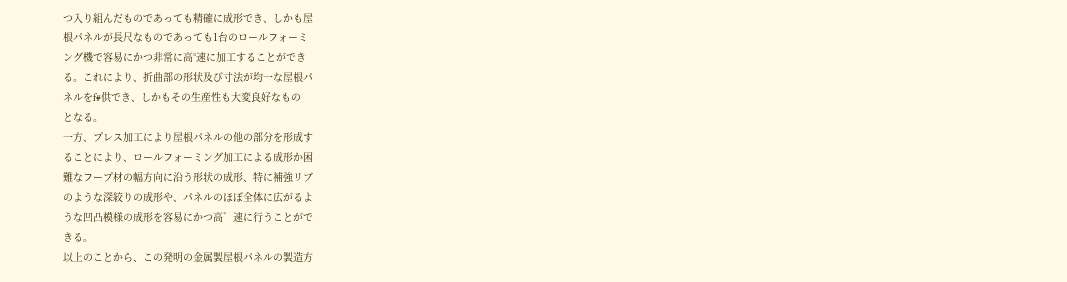つ入り組んだものであっても精確に成形でき、しかも屋
根パネルが長尺なものであっても1台のロールフォーミ
ング機で容易にかつ非常に高°速に加工することができ
る。これにより、折曲部の形状及び寸法が均一な屋根パ
ネルをf#供でき、しかもその生産性も大変良好なもの
となる。
一方、プレス加工により屋根パネルの他の部分を形成す
ることにより、ロールフォーミング加工による成形か困
難なフープ材の幅方向に沿う形状の成形、特に補強リブ
のような深絞りの成形や、パネルのほぼ全体に広がるよ
うな凹凸模様の成形を容易にかつ高゛速に行うことがで
きる。
以上のことから、この発明の金属製屋根パネルの製造方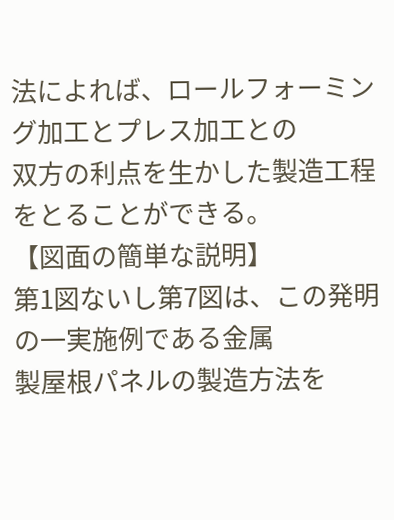法によれば、ロールフォーミング加工とプレス加工との
双方の利点を生かした製造工程をとることができる。
【図面の簡単な説明】
第1図ないし第7図は、この発明の一実施例である金属
製屋根パネルの製造方法を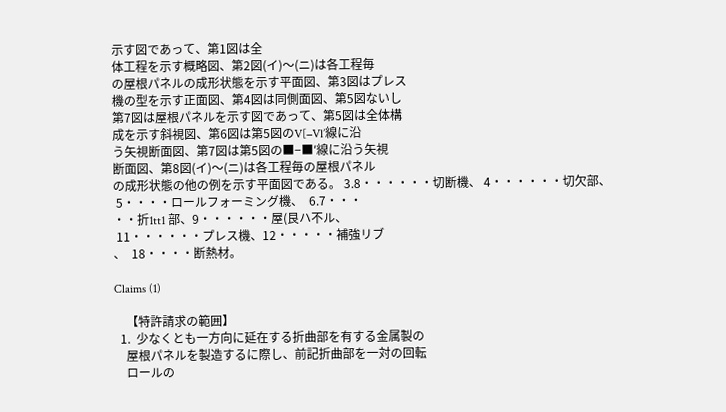示す図であって、第1図は全
体工程を示す概略図、第2図(イ)〜(ニ)は各工程毎
の屋根パネルの成形状態を示す平面図、第3図はプレス
機の型を示す正面図、第4図は同側面図、第5図ないし
第7図は屋根パネルを示す図であって、第5図は全体構
成を示す斜視図、第6図は第5図のV[−Vl’線に沿
う矢視断面図、第7図は第5図の■−■′線に沿う矢視
断面図、第8図(イ)〜(ニ)は各工程毎の屋根パネル
の成形状態の他の例を示す平面図である。 3.8・・・・・・切断機、 4・・・・・・切欠部、
 5・・・・ロールフォーミング機、  6.7・・・
・・折1tt1 部、9・・・・・・屋(艮ハ不ル、
 11・・・・・・プレス機、12・・・・・補強リブ
、  18・・・・断熱材。

Claims (1)

    【特許請求の範囲】
  1.  少なくとも一方向に延在する折曲部を有する金属製の
    屋根パネルを製造するに際し、前記折曲部を一対の回転
    ロールの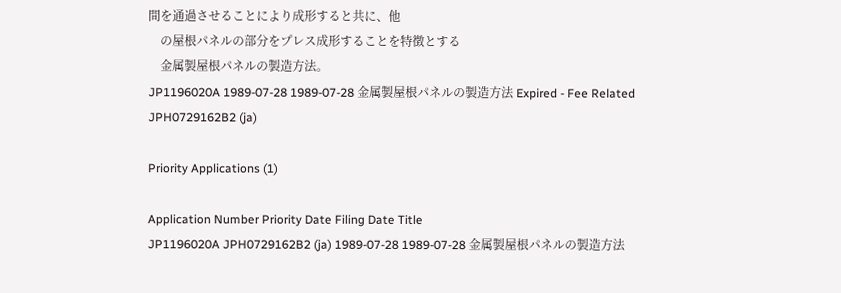間を通過させることにより成形すると共に、他
    の屋根パネルの部分をプレス成形することを特徴とする
    金属製屋根パネルの製造方法。
JP1196020A 1989-07-28 1989-07-28 金属製屋根パネルの製造方法 Expired - Fee Related JPH0729162B2 (ja)

Priority Applications (1)

Application Number Priority Date Filing Date Title
JP1196020A JPH0729162B2 (ja) 1989-07-28 1989-07-28 金属製屋根パネルの製造方法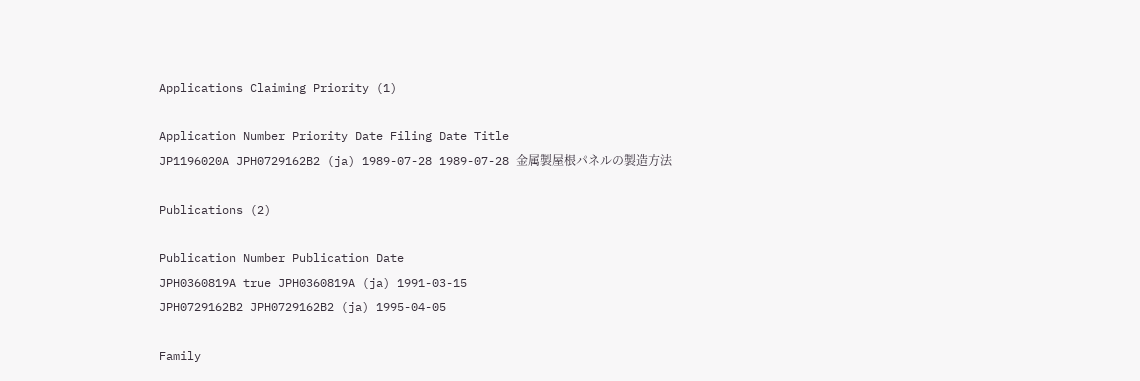Applications Claiming Priority (1)

Application Number Priority Date Filing Date Title
JP1196020A JPH0729162B2 (ja) 1989-07-28 1989-07-28 金属製屋根パネルの製造方法

Publications (2)

Publication Number Publication Date
JPH0360819A true JPH0360819A (ja) 1991-03-15
JPH0729162B2 JPH0729162B2 (ja) 1995-04-05

Family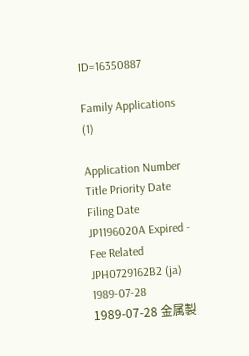ID=16350887

Family Applications (1)

Application Number Title Priority Date Filing Date
JP1196020A Expired - Fee Related JPH0729162B2 (ja) 1989-07-28 1989-07-28 金属製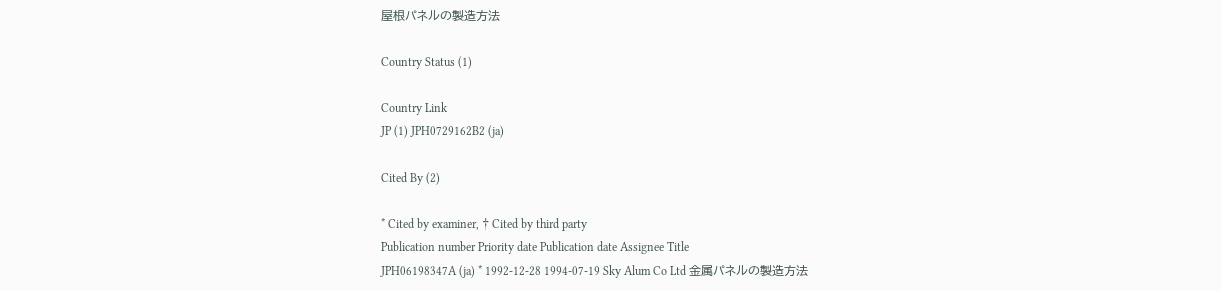屋根パネルの製造方法

Country Status (1)

Country Link
JP (1) JPH0729162B2 (ja)

Cited By (2)

* Cited by examiner, † Cited by third party
Publication number Priority date Publication date Assignee Title
JPH06198347A (ja) * 1992-12-28 1994-07-19 Sky Alum Co Ltd 金属パネルの製造方法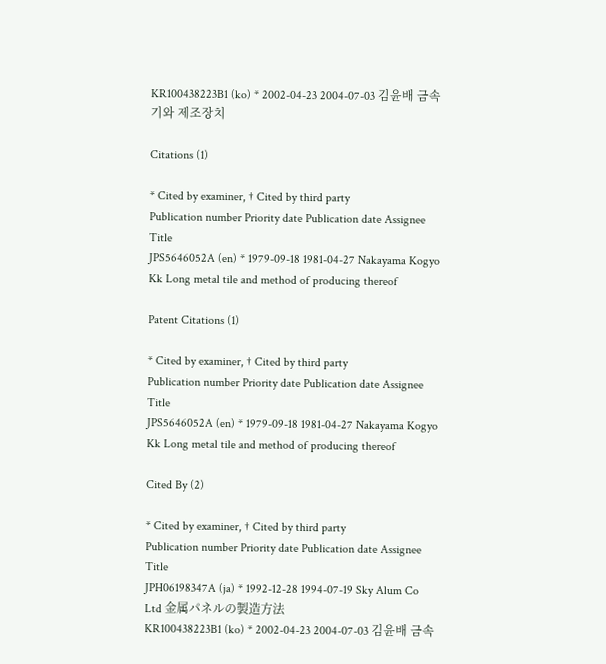KR100438223B1 (ko) * 2002-04-23 2004-07-03 김윤배 금속기와 제조장치

Citations (1)

* Cited by examiner, † Cited by third party
Publication number Priority date Publication date Assignee Title
JPS5646052A (en) * 1979-09-18 1981-04-27 Nakayama Kogyo Kk Long metal tile and method of producing thereof

Patent Citations (1)

* Cited by examiner, † Cited by third party
Publication number Priority date Publication date Assignee Title
JPS5646052A (en) * 1979-09-18 1981-04-27 Nakayama Kogyo Kk Long metal tile and method of producing thereof

Cited By (2)

* Cited by examiner, † Cited by third party
Publication number Priority date Publication date Assignee Title
JPH06198347A (ja) * 1992-12-28 1994-07-19 Sky Alum Co Ltd 金属パネルの製造方法
KR100438223B1 (ko) * 2002-04-23 2004-07-03 김윤배 금속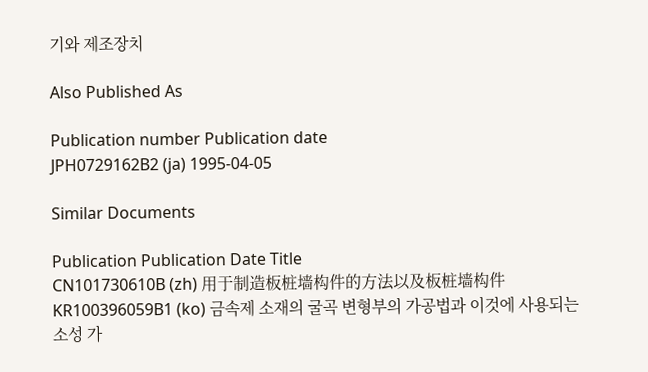기와 제조장치

Also Published As

Publication number Publication date
JPH0729162B2 (ja) 1995-04-05

Similar Documents

Publication Publication Date Title
CN101730610B (zh) 用于制造板桩墙构件的方法以及板桩墙构件
KR100396059B1 (ko) 금속제 소재의 굴곡 변형부의 가공법과 이것에 사용되는소성 가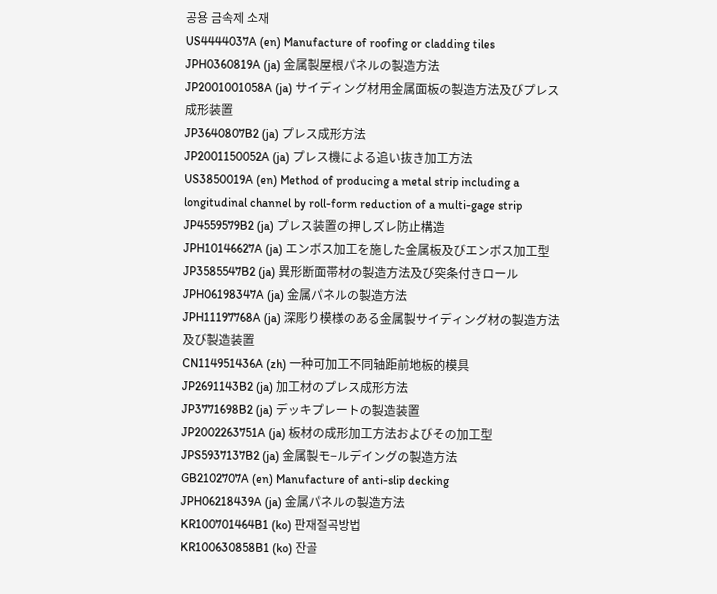공용 금속제 소재
US4444037A (en) Manufacture of roofing or cladding tiles
JPH0360819A (ja) 金属製屋根パネルの製造方法
JP2001001058A (ja) サイディング材用金属面板の製造方法及びプレス成形装置
JP3640807B2 (ja) プレス成形方法
JP2001150052A (ja) プレス機による追い抜き加工方法
US3850019A (en) Method of producing a metal strip including a longitudinal channel by roll-form reduction of a multi-gage strip
JP4559579B2 (ja) プレス装置の押しズレ防止構造
JPH10146627A (ja) エンボス加工を施した金属板及びエンボス加工型
JP3585547B2 (ja) 異形断面帯材の製造方法及び突条付きロール
JPH06198347A (ja) 金属パネルの製造方法
JPH11197768A (ja) 深彫り模様のある金属製サイディング材の製造方法及び製造装置
CN114951436A (zh) 一种可加工不同轴距前地板的模具
JP2691143B2 (ja) 加工材のプレス成形方法
JP3771698B2 (ja) デッキプレートの製造装置
JP2002263751A (ja) 板材の成形加工方法およびその加工型
JPS5937137B2 (ja) 金属製モ−ルデイングの製造方法
GB2102707A (en) Manufacture of anti-slip decking
JPH06218439A (ja) 金属パネルの製造方法
KR100701464B1 (ko) 판재절곡방법
KR100630858B1 (ko) 잔골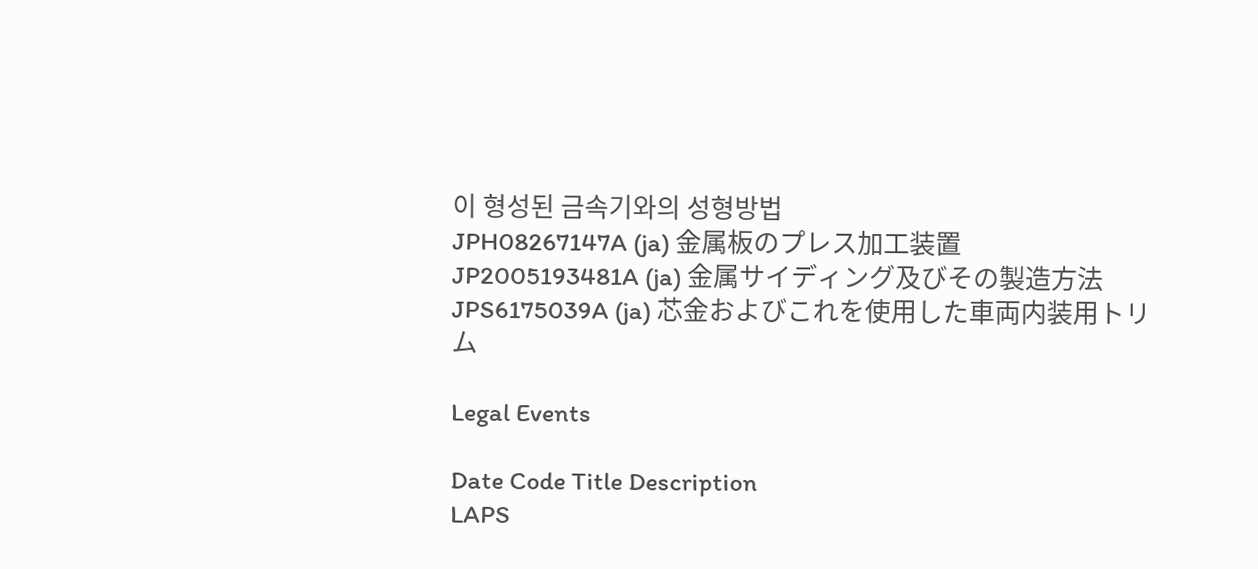이 형성된 금속기와의 성형방법
JPH08267147A (ja) 金属板のプレス加工装置
JP2005193481A (ja) 金属サイディング及びその製造方法
JPS6175039A (ja) 芯金およびこれを使用した車両内装用トリム

Legal Events

Date Code Title Description
LAPS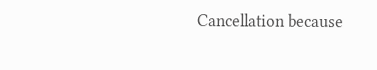Cancellation because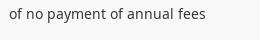of no payment of annual fees